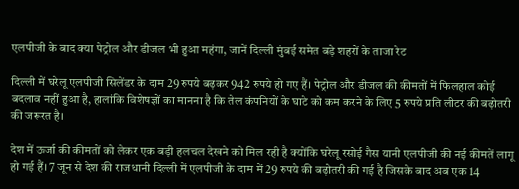एलपीजी के बाद क्या पेट्रोल और डीजल भी हुआ महंगा, जानें दिल्ली मुंबई समेत बड़े शहरों के ताजा रेट

दिल्ली में घरेलू एलपीजी सिलेंडर के दाम 29 रुपये बढ़कर 942 रुपये हो गए हैं। पेट्रोल और डीजल की कीमतों में फिलहाल कोई बदलाव नहीं हुआ है, हालांकि विशेषज्ञों का मानना है कि तेल कंपनियों के घाटे को कम करने के लिए 5 रुपये प्रति लीटर की बढ़ोतरी की जरूरत है।

देश में ऊर्जा की कीमतों को लेकर एक बड़ी हलचल देखने को मिल रही है क्योंकि घरेलू रसोई गैस यानी एलपीजी की नई कीमतें लागू हो गई हैं। 7 जून से देश की राजधानी दिल्ली में एलपीजी के दाम में 29 रुपये की बढ़ोतरी की गई है जिसके बाद अब एक 14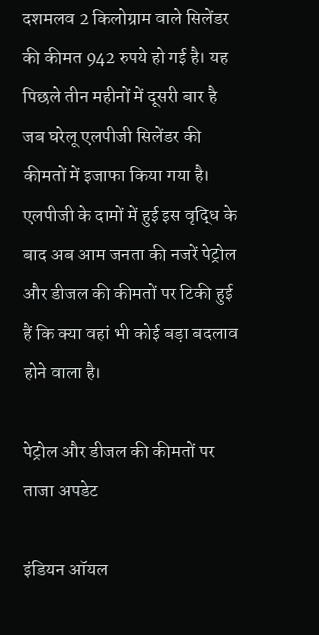दशमलव 2 किलोग्राम वाले सिलेंडर की कीमत 942 रुपये हो गई है। यह पिछले तीन महीनों में दूसरी बार है जब घरेलू एलपीजी सिलेंडर की कीमतों में इजाफा किया गया है। एलपीजी के दामों में हुई इस वृद्धि के बाद अब आम जनता की नजरें पेट्रोल और डीजल की कीमतों पर टिकी हुई हैं कि क्या वहां भी कोई बड़ा बदलाव होने वाला है।

पेट्रोल और डीजल की कीमतों पर ताजा अपडेट

इंडियन ऑयल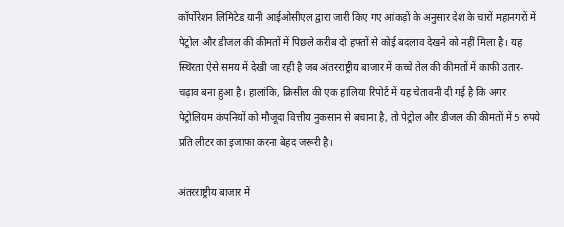कॉर्पोरेशन लिमिटेड यानी आईओसीएल द्वारा जारी किए गए आंकड़ों के अनुसार देश के चारों महानगरों में पेट्रोल और डीजल की कीमतों में पिछले करीब दो हफ्तों से कोई बदलाव देखने को नहीं मिला है। यह स्थिरता ऐसे समय में देखी जा रही है जब अंतरराष्ट्रीय बाजार में कच्चे तेल की कीमतों में काफी उतार-चढ़ाव बना हुआ है। हालांकि, क्रिसील की एक हालिया रिपोर्ट में यह चेतावनी दी गई है कि अगर पेट्रोलियम कंपनियों को मौजूदा वित्तीय नुकसान से बचाना है, तो पेट्रोल और डीजल की कीमतों में 5 रुपये प्रति लीटर का इजाफा करना बेहद जरूरी है।

अंतरराष्ट्रीय बाजार में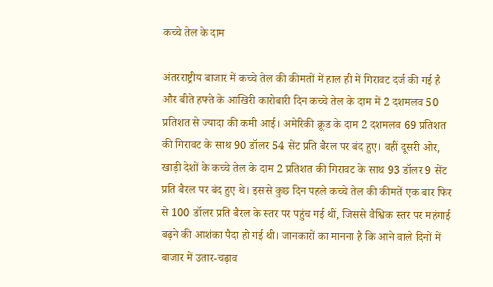कच्चे तेल के दाम

अंतरराष्ट्रीय बाजार में कच्चे तेल की कीमतों में हाल ही में गिरावट दर्ज की गई है और बीते हफ्ते के आखिरी कारोबारी दिन कच्चे तेल के दाम में 2 दशमलव 50 प्रतिशत से ज्यादा की कमी आई। अमेरिकी क्रूड के दाम 2 दशमलव 69 प्रतिशत की गिरावट के साथ 90 डॉलर 54 सेंट प्रति बैरल पर बंद हुए। वहीं दूसरी ओर, खाड़ी देशों के कच्चे तेल के दाम 2 प्रतिशत की गिरावट के साथ 93 डॉलर 9 सेंट प्रति बैरल पर बंद हुए थे। इससे कुछ दिन पहले कच्चे तेल की कीमतें एक बार फिर से 100 डॉलर प्रति बैरल के स्तर पर पहुंच गई थीं, जिससे वैश्विक स्तर पर महंगाई बढ़ने की आशंका पैदा हो गई थी। जानकारों का मानना है कि आने वाले दिनों में बाजार में उतार-चढ़ाव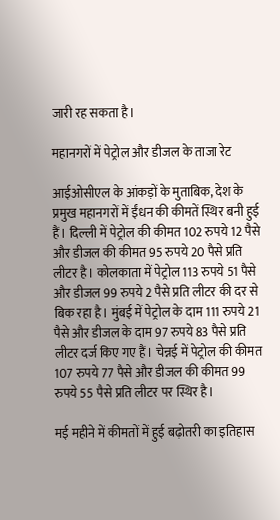जारी रह सकता है।

महानगरों में पेट्रोल और डीजल के ताजा रेट

आईओसीएल के आंकड़ों के मुताबिक, देश के प्रमुख महानगरों में ईंधन की कीमतें स्थिर बनी हुई हैं। दिल्ली में पेट्रोल की कीमत 102 रुपये 12 पैसे और डीजल की कीमत 95 रुपये 20 पैसे प्रति लीटर है। कोलकाता में पेट्रोल 113 रुपये 51 पैसे और डीजल 99 रुपये 2 पैसे प्रति लीटर की दर से बिक रहा है। मुंबई में पेट्रोल के दाम 111 रुपये 21 पैसे और डीजल के दाम 97 रुपये 83 पैसे प्रति लीटर दर्ज किए गए हैं। चेन्नई में पेट्रोल की कीमत 107 रुपये 77 पैसे और डीजल की कीमत 99 रुपये 55 पैसे प्रति लीटर पर स्थिर है।

मई महीने में कीमतों में हुई बढ़ोतरी का इतिहास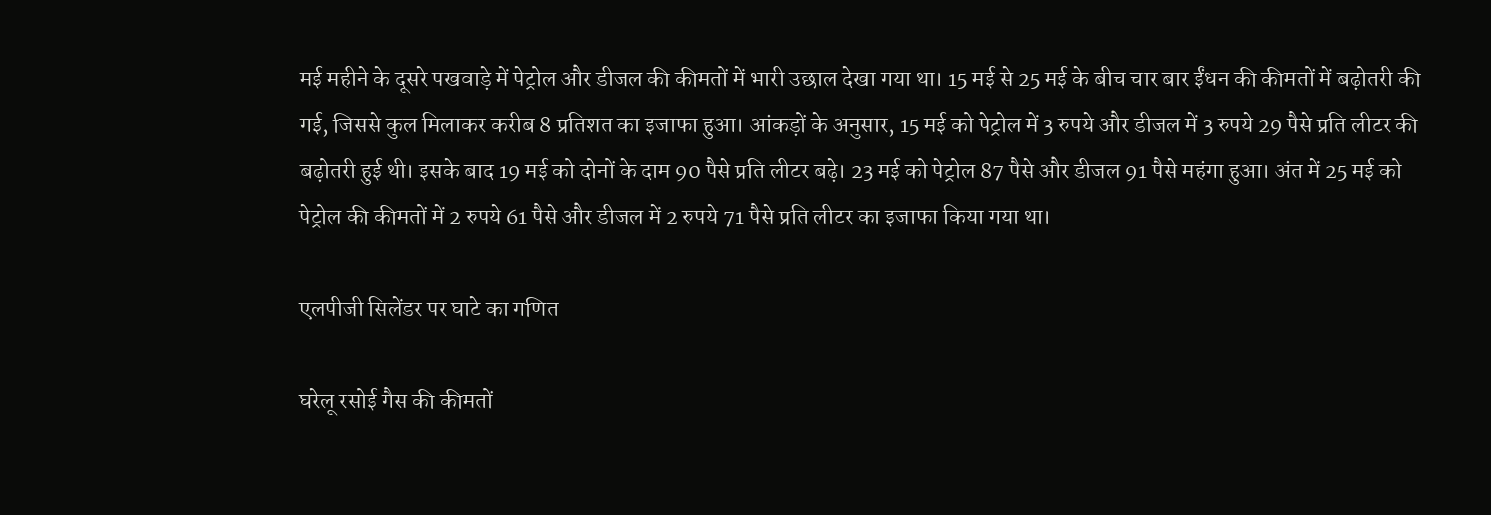मई महीने के दूसरे पखवाड़े में पेट्रोल और डीजल की कीमतों में भारी उछाल देखा गया था। 15 मई से 25 मई के बीच चार बार ईंधन की कीमतों में बढ़ोतरी की गई, जिससे कुल मिलाकर करीब 8 प्रतिशत का इजाफा हुआ। आंकड़ों के अनुसार, 15 मई को पेट्रोल में 3 रुपये और डीजल में 3 रुपये 29 पैसे प्रति लीटर की बढ़ोतरी हुई थी। इसके बाद 19 मई को दोनों के दाम 90 पैसे प्रति लीटर बढ़े। 23 मई को पेट्रोल 87 पैसे और डीजल 91 पैसे महंगा हुआ। अंत में 25 मई को पेट्रोल की कीमतों में 2 रुपये 61 पैसे और डीजल में 2 रुपये 71 पैसे प्रति लीटर का इजाफा किया गया था।

एलपीजी सिलेंडर पर घाटे का गणित

घरेलू रसोई गैस की कीमतों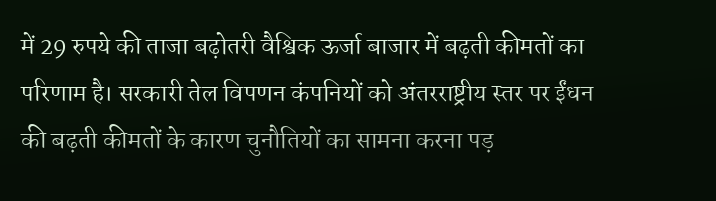में 29 रुपये की ताजा बढ़ोतरी वैश्विक ऊर्जा बाजार में बढ़ती कीमतों का परिणाम है। सरकारी तेल विपणन कंपनियों को अंतरराष्ट्रीय स्तर पर ईंधन की बढ़ती कीमतों के कारण चुनौतियों का सामना करना पड़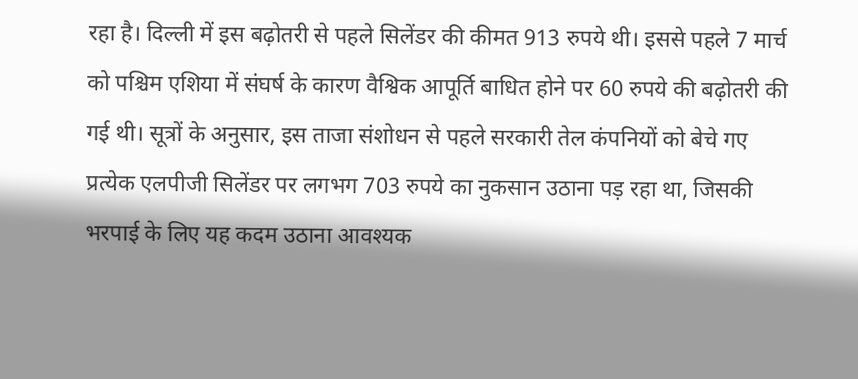रहा है। दिल्ली में इस बढ़ोतरी से पहले सिलेंडर की कीमत 913 रुपये थी। इससे पहले 7 मार्च को पश्चिम एशिया में संघर्ष के कारण वैश्विक आपूर्ति बाधित होने पर 60 रुपये की बढ़ोतरी की गई थी। सूत्रों के अनुसार, इस ताजा संशोधन से पहले सरकारी तेल कंपनियों को बेचे गए प्रत्येक एलपीजी सिलेंडर पर लगभग 703 रुपये का नुकसान उठाना पड़ रहा था, जिसकी भरपाई के लिए यह कदम उठाना आवश्यक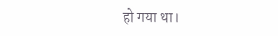हो गया था।